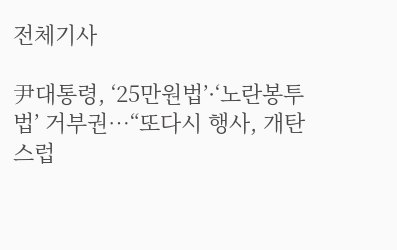전체기사

尹대통령, ‘25만원법’·‘노란봉투법’ 거부권…“또다시 행사, 개탄스럽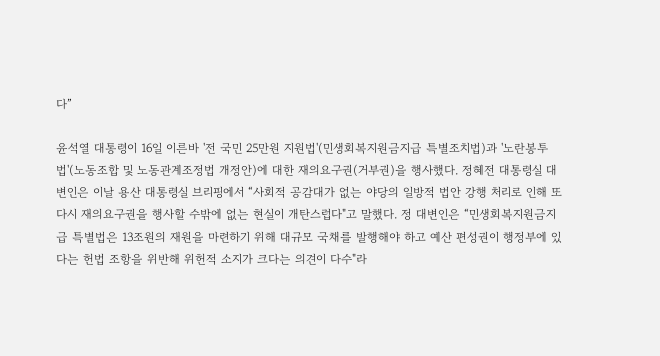다”

윤석열 대통령이 16일 이른바 '전 국민 25만원 지원법'(민생회복지원금지급 특별조치법)과 '노란봉투법'(노동조합 및 노동관계조정법 개정안)에 대한 재의요구권(거부권)을 행사했다. 정혜전 대통령실 대변인은 이날 용산 대통령실 브리핑에서 “사회적 공감대가 없는 야당의 일방적 법안 강행 처리로 인해 또다시 재의요구권을 행사할 수밖에 없는 현실이 개탄스럽다"고 말했다. 정 대변인은 “민생회복지원금지급 특별법은 13조원의 재원을 마련하기 위해 대규모 국채를 발행해야 하고 예산 편성권이 행정부에 있다는 헌법 조항을 위반해 위헌적 소지가 크다는 의견이 다수"라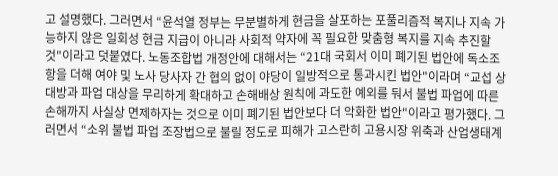고 설명했다. 그러면서 “윤석열 정부는 무분별하게 현금을 살포하는 포풀리즘적 복지나 지속 가능하지 않은 일회성 현금 지급이 아니라 사회적 약자에 꼭 필요한 맞춤형 복지를 지속 추진할 것"이라고 덧붙였다. 노동조합법 개정안에 대해서는 “21대 국회서 이미 폐기된 법안에 독소조항을 더해 여야 및 노사 당사자 간 협의 없이 야당이 일방적으로 통과시킨 법안"이라며 “교섭 상대방과 파업 대상을 무리하게 확대하고 손해배상 원칙에 과도한 예외를 둬서 불법 파업에 따른 손해까지 사실상 면제하자는 것으로 이미 폐기된 법안보다 더 악화한 법안"이라고 평가했다. 그러면서 “소위 불법 파업 조장법으로 불릴 정도로 피해가 고스란히 고용시장 위축과 산업생태계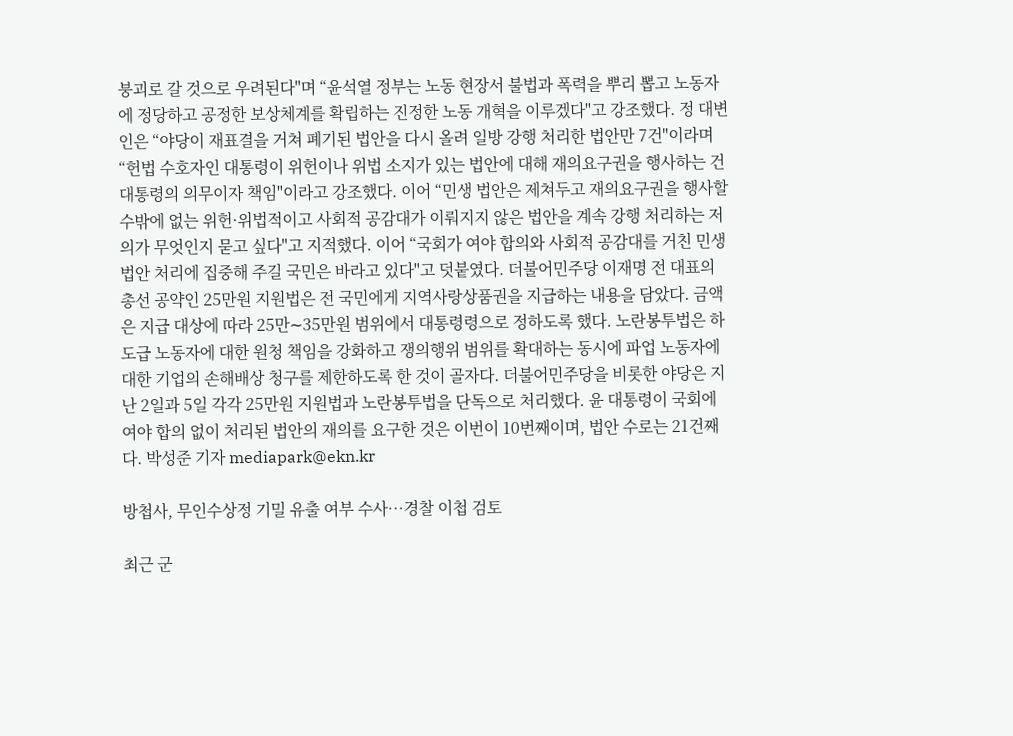붕괴로 갈 것으로 우려된다"며 “윤석열 정부는 노동 현장서 불법과 폭력을 뿌리 뽑고 노동자에 정당하고 공정한 보상체계를 확립하는 진정한 노동 개혁을 이루겠다"고 강조했다. 정 대변인은 “야당이 재표결을 거쳐 폐기된 법안을 다시 올려 일방 강행 처리한 법안만 7건"이라며 “헌법 수호자인 대통령이 위헌이나 위법 소지가 있는 법안에 대해 재의요구권을 행사하는 건 대통령의 의무이자 책임"이라고 강조했다. 이어 “민생 법안은 제쳐두고 재의요구권을 행사할 수밖에 없는 위헌·위법적이고 사회적 공감대가 이뤄지지 않은 법안을 계속 강행 처리하는 저의가 무엇인지 묻고 싶다"고 지적했다. 이어 “국회가 여야 합의와 사회적 공감대를 거친 민생 법안 처리에 집중해 주길 국민은 바라고 있다"고 덧붙였다. 더불어민주당 이재명 전 대표의 총선 공약인 25만원 지원법은 전 국민에게 지역사랑상품권을 지급하는 내용을 담았다. 금액은 지급 대상에 따라 25만∼35만원 범위에서 대통령령으로 정하도록 했다. 노란봉투법은 하도급 노동자에 대한 원청 책임을 강화하고 쟁의행위 범위를 확대하는 동시에 파업 노동자에 대한 기업의 손해배상 청구를 제한하도록 한 것이 골자다. 더불어민주당을 비롯한 야당은 지난 2일과 5일 각각 25만원 지원법과 노란봉투법을 단독으로 처리했다. 윤 대통령이 국회에 여야 합의 없이 처리된 법안의 재의를 요구한 것은 이번이 10번째이며, 법안 수로는 21건째다. 박성준 기자 mediapark@ekn.kr

방첩사, 무인수상정 기밀 유출 여부 수사…경찰 이첩 검토

최근 군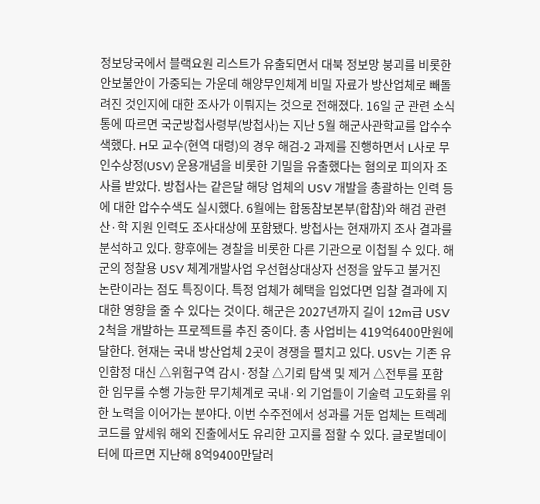정보당국에서 블랙요원 리스트가 유출되면서 대북 정보망 붕괴를 비롯한 안보불안이 가중되는 가운데 해양무인체계 비밀 자료가 방산업체로 빼돌려진 것인지에 대한 조사가 이뤄지는 것으로 전해졌다. 16일 군 관련 소식통에 따르면 국군방첩사령부(방첩사)는 지난 5월 해군사관학교를 압수수색했다. H모 교수(현역 대령)의 경우 해검-2 과제를 진행하면서 L사로 무인수상정(USV) 운용개념을 비롯한 기밀을 유출했다는 혐의로 피의자 조사를 받았다. 방첩사는 같은달 해당 업체의 USV 개발을 총괄하는 인력 등에 대한 압수수색도 실시했다. 6월에는 합동참보본부(합참)와 해검 관련 산·학 지원 인력도 조사대상에 포함됐다. 방첩사는 현재까지 조사 결과를 분석하고 있다. 향후에는 경찰을 비롯한 다른 기관으로 이첩될 수 있다. 해군의 정찰용 USV 체계개발사업 우선협상대상자 선정을 앞두고 불거진 논란이라는 점도 특징이다. 특정 업체가 혜택을 입었다면 입찰 결과에 지대한 영향을 줄 수 있다는 것이다. 해군은 2027년까지 길이 12m급 USV 2척을 개발하는 프로젝트를 추진 중이다. 총 사업비는 419억6400만원에 달한다. 현재는 국내 방산업체 2곳이 경쟁을 펼치고 있다. USV는 기존 유인함정 대신 △위험구역 감시·정찰 △기뢰 탐색 및 제거 △전투를 포함한 임무를 수행 가능한 무기체계로 국내·외 기업들이 기술력 고도화를 위한 노력을 이어가는 분야다. 이번 수주전에서 성과를 거둔 업체는 트렉레코드를 앞세워 해외 진출에서도 유리한 고지를 점할 수 있다. 글로벌데이터에 따르면 지난해 8억9400만달러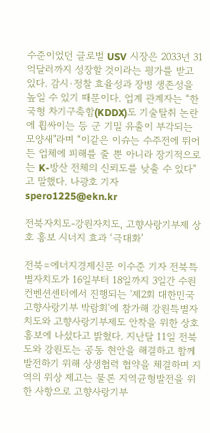수준이었던 글로벌 USV 시장은 2033년 31억달러까지 성장할 것이라는 평가를 받고 있다. 감시·정찰 효율성과 장병 생존성을 높일 수 있기 때문이다. 업계 관계자는 “한국형 차기구축함(KDDX)도 기술탈취 논란에 휩싸이는 등 군 기밀 유출이 부각되는 모양새"라며 “이같은 이슈는 수주전에 뛰어든 업체에 피해를 줄 뿐 아니라 장기적으로는 K-방산 전체의 신뢰도를 낮출 수 있다"고 말했다. 나광호 기자 spero1225@ekn.kr

전북자치도-강원자치도, 고향사랑기부제 상호 홍보 시너지 효과 ‘극대화’

전북=에너지경제신문 이수준 기자 전북특별자치도가 16일부터 18일까지 3일간 수원컨벤션센터에서 진행되는 '제2회 대한민국 고향사랑기부 박람회'에 참가해 강원특별자치도와 고향사랑기부제도 안착을 위한 상호 홍보에 나섰다고 밝혔다. 지난달 11일 전북도와 강원도는 공동 현안을 해결하고 함께 발전하기 위해 상생협력 협약을 체결하며 지역의 위상 제고는 물론 지역균형발전을 위한 사항으로 고향사랑기부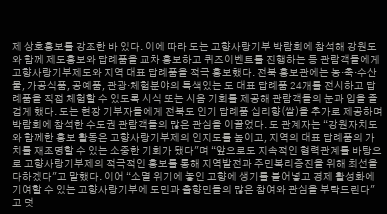제 상호홍보를 강조한 바 있다. 이에 따라 도는 고향사랑기부 박람회에 참석해 강원도와 함께 제도홍보와 답례품을 교차 홍보하고 퀴즈이벤트를 진행하는 등 관람객들에게 고향사랑기부제도와 지역 대표 답례품을 적극 홍보했다. 전북 홍보관에는 농·축·수산물, 가공식품, 공예품, 관광·체험분야의 특색있는 도 대표 답례품 24개를 전시하고 답례품을 직접 체험할 수 있도록 시식 또는 시음 기회를 제공해 관람객들의 눈과 입을 즐겁게 했다. 도는 현장 기부자들에게 전북도 인기 답례품 십리향(쌀)을 추가로 제공하며 박람회에 참석한 수도권 관람객들의 많은 관심을 이끌었다. 도 관계자는 “강원자치도와 함께한 홍보 활동은 고향사랑기부제의 인지도를 높이고, 지역의 대표 답례품의 가치를 재조명할 수 있는 소중한 기회가 됐다"며 “앞으로도 지속적인 협력관계를 바탕으로 고향사랑기부제의 적극적인 홍보를 통해 지역발전과 주민복리증진을 위해 최선을 다하겠다"고 말했다. 이어 “소멸 위기에 놓인 고향에 생기를 불어넣고 경제 활성화에 기여할 수 있는 고향사랑기부에 도민과 출향민들의 많은 참여와 관심을 부탁드린다"고 덧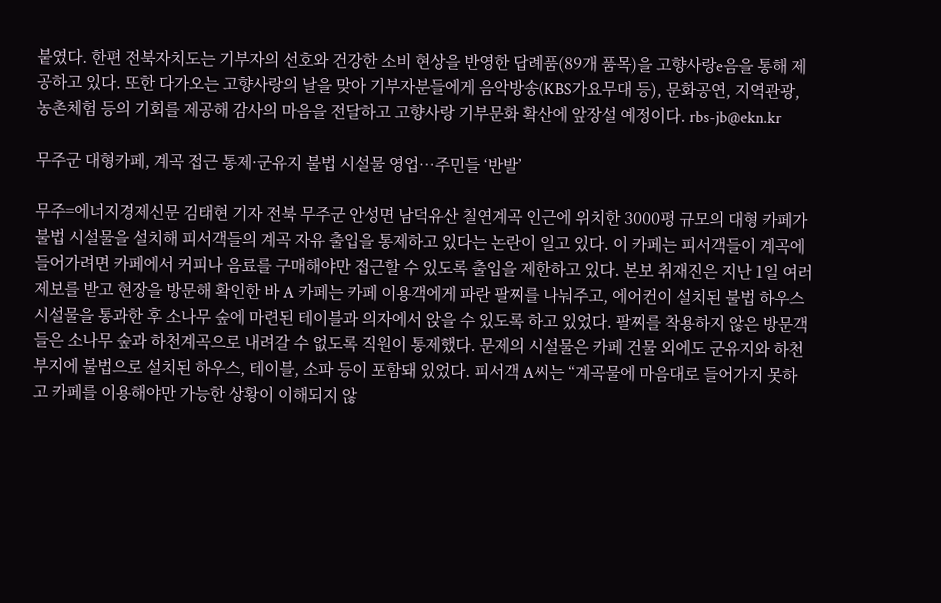붙였다. 한편 전북자치도는 기부자의 선호와 건강한 소비 현상을 반영한 답례품(89개 품목)을 고향사랑e음을 통해 제공하고 있다. 또한 다가오는 고향사랑의 날을 맞아 기부자분들에게 음악방송(KBS가요무대 등), 문화공연, 지역관광, 농촌체험 등의 기회를 제공해 감사의 마음을 전달하고 고향사랑 기부문화 확산에 앞장설 예정이다. rbs-jb@ekn.kr

무주군 대형카페, 계곡 접근 통제·군유지 불법 시설물 영업…주민들 ‘반발’

무주=에너지경제신문 김태현 기자 전북 무주군 안성면 남덕유산 칠연계곡 인근에 위치한 3000평 규모의 대형 카페가 불법 시설물을 설치해 피서객들의 계곡 자유 출입을 통제하고 있다는 논란이 일고 있다. 이 카페는 피서객들이 계곡에 들어가려면 카페에서 커피나 음료를 구매해야만 접근할 수 있도록 출입을 제한하고 있다. 본보 취재진은 지난 1일 여러 제보를 받고 현장을 방문해 확인한 바 A 카페는 카페 이용객에게 파란 팔찌를 나눠주고, 에어컨이 설치된 불법 하우스 시설물을 통과한 후 소나무 숲에 마련된 테이블과 의자에서 앉을 수 있도록 하고 있었다. 팔찌를 착용하지 않은 방문객들은 소나무 숲과 하천계곡으로 내려갈 수 없도록 직원이 통제했다. 문제의 시설물은 카페 건물 외에도 군유지와 하천부지에 불법으로 설치된 하우스, 테이블, 소파 등이 포함돼 있었다. 피서객 A씨는 “계곡물에 마음대로 들어가지 못하고 카페를 이용해야만 가능한 상황이 이해되지 않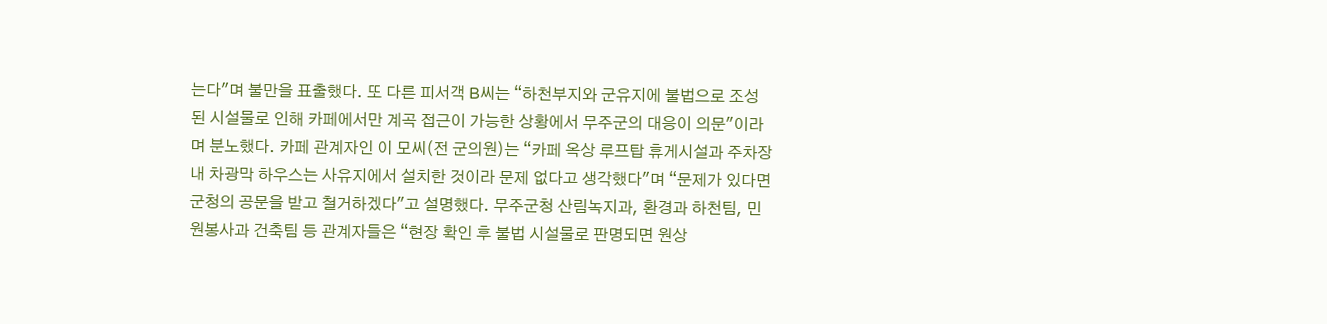는다"며 불만을 표출했다. 또 다른 피서객 B씨는 “하천부지와 군유지에 불법으로 조성된 시설물로 인해 카페에서만 계곡 접근이 가능한 상황에서 무주군의 대응이 의문"이라며 분노했다. 카페 관계자인 이 모씨(전 군의원)는 “카페 옥상 루프탑 휴게시설과 주차장 내 차광막 하우스는 사유지에서 설치한 것이라 문제 없다고 생각했다"며 “문제가 있다면 군청의 공문을 받고 철거하겠다"고 설명했다. 무주군청 산림녹지과, 환경과 하천팀, 민원봉사과 건축팀 등 관계자들은 “현장 확인 후 불법 시설물로 판명되면 원상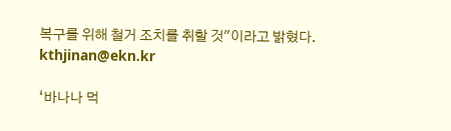복구를 위해 철거 조치를 취할 것"이라고 밝혔다. kthjinan@ekn.kr

‘바나나 먹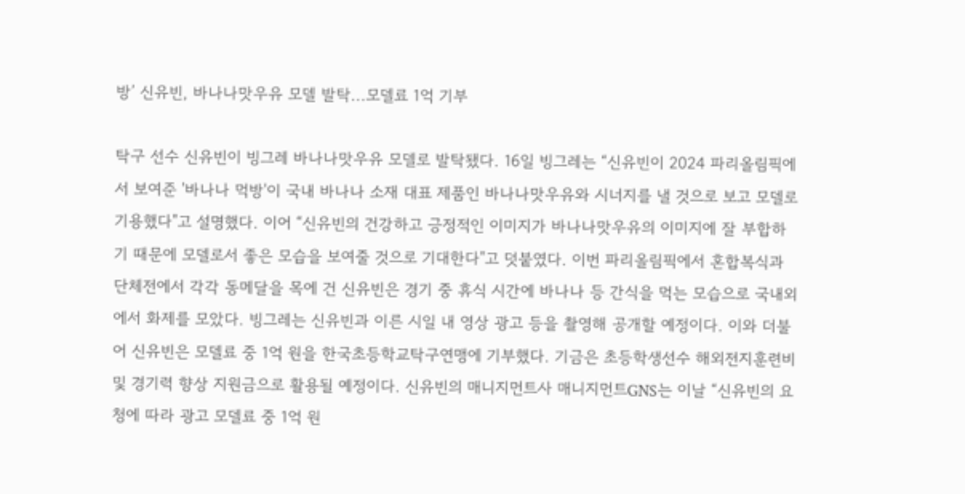방’ 신유빈, 바나나맛우유 모델 발탁...모델료 1억 기부

탁구 선수 신유빈이 빙그레 바나나맛우유 모델로 발탁됐다. 16일 빙그레는 “신유빈이 2024 파리올림픽에서 보여준 '바나나 먹방'이 국내 바나나 소재 대표 제품인 바나나맛우유와 시너지를 낼 것으로 보고 모델로 기용했다"고 설명했다. 이어 “신유빈의 건강하고 긍정적인 이미지가 바나나맛우유의 이미지에 잘 부합하기 때문에 모델로서 좋은 모습을 보여줄 것으로 기대한다"고 덧붙였다. 이번 파리올림픽에서 혼합복식과 단체전에서 각각 동메달을 목에 건 신유빈은 경기 중 휴식 시간에 바나나 등 간식을 먹는 모습으로 국내외에서 화제를 모았다. 빙그레는 신유빈과 이른 시일 내 영상 광고 등을 촬영해 공개할 예정이다. 이와 더불어 신유빈은 모델료 중 1억 원을 한국초등학교탁구연맹에 기부했다. 기금은 초등학생선수 해외전지훈련비 및 경기력 향상 지원금으로 활용될 예정이다. 신유빈의 매니지먼트사 매니지먼트GNS는 이날 “신유빈의 요청에 따라 광고 모델료 중 1억 원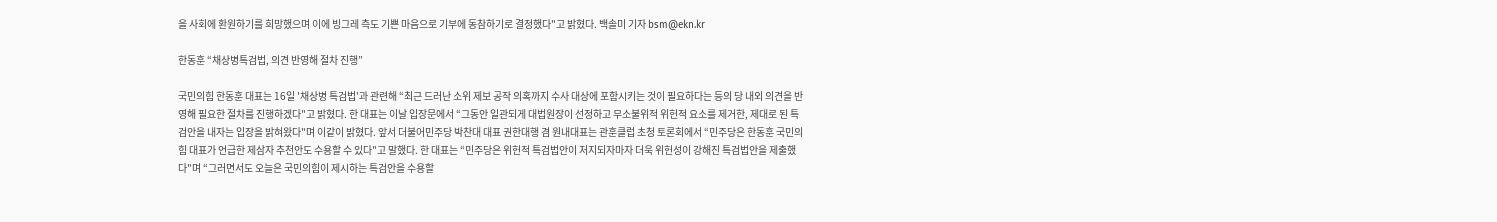을 사회에 환원하기를 희망했으며 이에 빙그레 측도 기쁜 마음으로 기부에 동참하기로 결정했다"고 밝혔다. 백솔미 기자 bsm@ekn.kr

한동훈 “채상병특검법, 의견 반영해 절차 진행”

국민의힘 한동훈 대표는 16일 '채상병 특검법'과 관련해 “최근 드러난 소위 제보 공작 의혹까지 수사 대상에 포함시키는 것이 필요하다는 등의 당 내외 의견을 반영해 필요한 절차를 진행하겠다"고 밝혔다. 한 대표는 이날 입장문에서 “그동안 일관되게 대법원장이 선정하고 무소불위적 위헌적 요소를 제거한, 제대로 된 특검안을 내자는 입장을 밝혀왔다"며 이같이 밝혔다. 앞서 더불어민주당 박찬대 대표 권한대행 겸 원내대표는 관훈클럽 초청 토론회에서 “민주당은 한동훈 국민의힘 대표가 언급한 제삼자 추천안도 수용할 수 있다"고 말했다. 한 대표는 “민주당은 위헌적 특검법안이 저지되자마자 더욱 위헌성이 강해진 특검법안을 제출했다"며 “그러면서도 오늘은 국민의힘이 제시하는 특검안을 수용할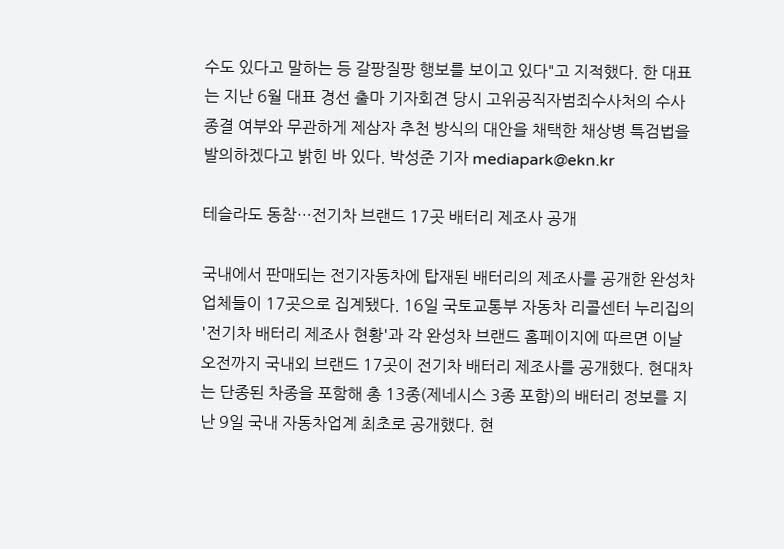수도 있다고 말하는 등 갈팡질팡 행보를 보이고 있다"고 지적했다. 한 대표는 지난 6월 대표 경선 출마 기자회견 당시 고위공직자범죄수사처의 수사 종결 여부와 무관하게 제삼자 추천 방식의 대안을 채택한 채상병 특검법을 발의하겠다고 밝힌 바 있다. 박성준 기자 mediapark@ekn.kr

테슬라도 동참…전기차 브랜드 17곳 배터리 제조사 공개

국내에서 판매되는 전기자동차에 탑재된 배터리의 제조사를 공개한 완성차 업체들이 17곳으로 집계됐다. 16일 국토교통부 자동차 리콜센터 누리집의 '전기차 배터리 제조사 현황'과 각 완성차 브랜드 홈페이지에 따르면 이날 오전까지 국내외 브랜드 17곳이 전기차 배터리 제조사를 공개했다. 현대차는 단종된 차종을 포함해 총 13종(제네시스 3종 포함)의 배터리 정보를 지난 9일 국내 자동차업계 최초로 공개했다. 현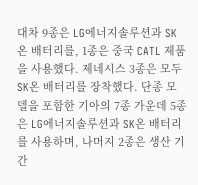대차 9종은 LG에너지솔루션과 SK온 배터리를, 1종은 중국 CATL 제품을 사용했다. 제네시스 3종은 모두 SK온 배터리를 장착했다. 단종 모델을 포함한 기아의 7종 가운데 5종은 LG에너지솔루션과 SK온 배터리를 사용하며, 나머지 2종은 생산 기간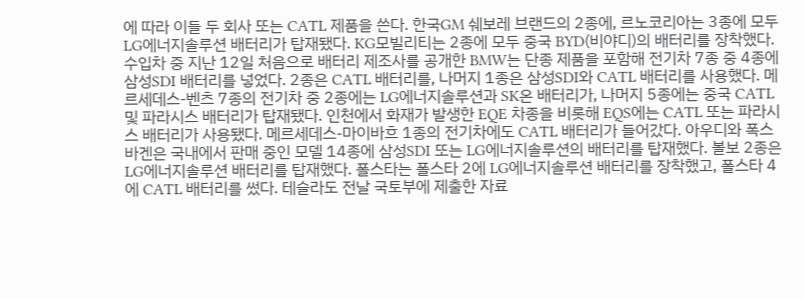에 따라 이들 두 회사 또는 CATL 제품을 쓴다. 한국GM 쉐보레 브랜드의 2종에, 르노코리아는 3종에 모두 LG에너지솔루션 배터리가 탑재됐다. KG모빌리티는 2종에 모두 중국 BYD(비야디)의 배터리를 장착했다. 수입차 중 지난 12일 처음으로 배터리 제조사를 공개한 BMW는 단종 제품을 포함해 전기차 7종 중 4종에 삼성SDI 배터리를 넣었다. 2종은 CATL 배터리를, 나머지 1종은 삼성SDI와 CATL 배터리를 사용했다. 메르세데스-벤츠 7종의 전기차 중 2종에는 LG에너지솔루션과 SK온 배터리가, 나머지 5종에는 중국 CATL 및 파라시스 배터리가 탑재됐다. 인천에서 화재가 발생한 EQE 차종을 비롯해 EQS에는 CATL 또는 파라시스 배터리가 사용됐다. 메르세데스-마이바흐 1종의 전기차에도 CATL 배터리가 들어갔다. 아우디와 폭스바겐은 국내에서 판매 중인 모델 14종에 삼성SDI 또는 LG에너지솔루션의 배터리를 탑재했다. 볼보 2종은 LG에너지솔루션 배터리를 탑재했다. 폴스타는 폴스타 2에 LG에너지솔루션 배터리를 장착했고, 폴스타 4에 CATL 배터리를 썼다. 테슬라도 전날 국토부에 제출한 자료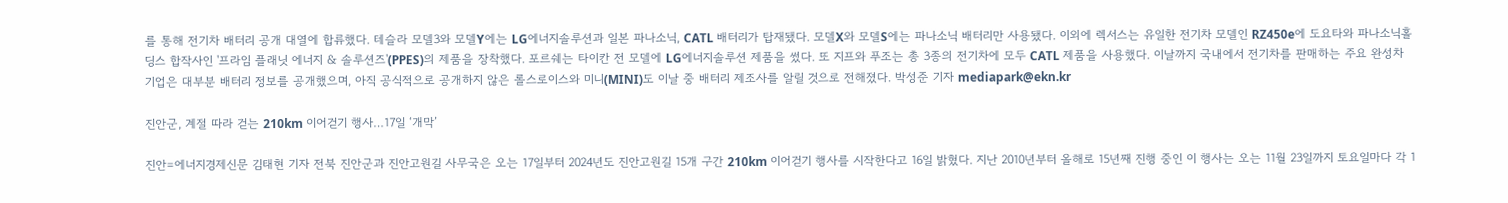를 통해 전기차 배터리 공개 대열에 합류했다. 테슬라 모델3와 모델Y에는 LG에너지솔루션과 일본 파나소닉, CATL 배터리가 탑재됐다. 모델X와 모델S에는 파나소닉 배터리만 사용됐다. 이외에 렉서스는 유일한 전기차 모델인 RZ450e에 도요타와 파나소닉홀딩스 합작사인 '프라임 플래닛 에너지 & 솔루션즈'(PPES)의 제품을 장착했다. 포르쉐는 타이칸 전 모델에 LG에너지솔루션 제품을 썼다. 또 지프와 푸조는 총 3종의 전기차에 모두 CATL 제품을 사용했다. 이날까지 국내에서 전기차를 판매하는 주요 완성차 기업은 대부분 배터리 정보를 공개했으며, 아직 공식적으로 공개하지 않은 롤스로이스와 미니(MINI)도 이날 중 배터리 제조사를 알릴 것으로 전해졌다. 박성준 기자 mediapark@ekn.kr

진안군, 계절 따라 걷는 210km 이어걷기 행사…17일 ‘개막’

진안=에너지경제신문 김태현 기자 전북 진안군과 진안고원길 사무국은 오는 17일부터 2024년도 진안고원길 15개 구간 210km 이어걷기 행사를 시작한다고 16일 밝혔다. 지난 2010년부터 올해로 15년째 진행 중인 이 행사는 오는 11월 23일까지 토요일마다 각 1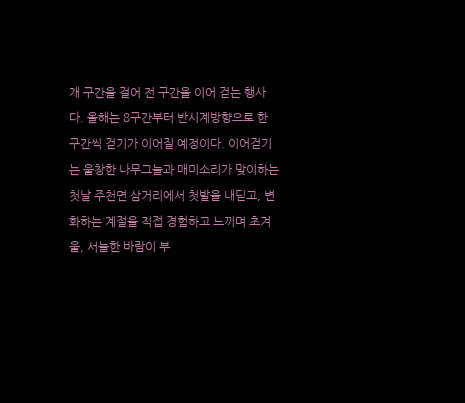개 구간을 걸어 전 구간을 이어 걷는 행사다. 올해는 8구간부터 반시계방향으로 한 구간씩 걷기가 이어질 예정이다. 이어걷기는 울창한 나무그늘과 매미소리가 맞이하는 첫날 주천면 삼거리에서 첫발을 내딛고, 변화하는 계절을 직접 경험하고 느끼며 초겨울, 서늘한 바람이 부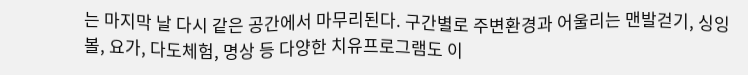는 마지막 날 다시 같은 공간에서 마무리된다. 구간별로 주변환경과 어울리는 맨발걷기, 싱잉볼, 요가, 다도체험, 명상 등 다양한 치유프로그램도 이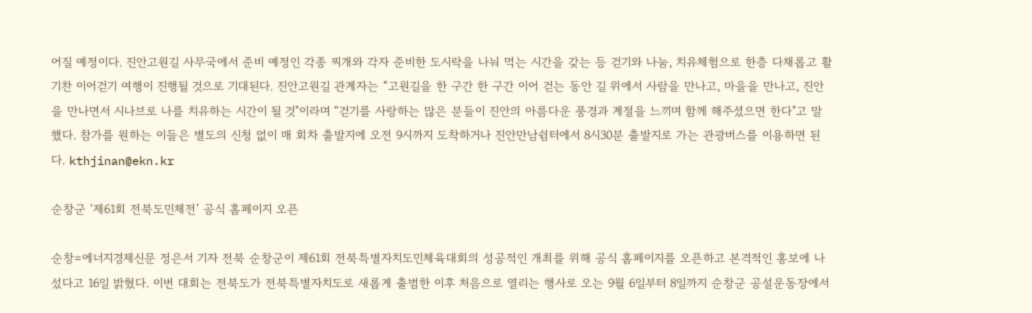어질 예정이다. 진안고원길 사무국에서 준비 예정인 각종 찌개와 각자 준비한 도시락을 나눠 먹는 시간을 갖는 등 걷기와 나눔, 치유체험으로 한층 다채롭고 활기찬 이어걷기 여행이 진행될 것으로 기대된다. 진안고원길 관계자는 “고원길을 한 구간 한 구간 이어 걷는 동안 길 위에서 사람을 만나고, 마을을 만나고, 진안을 만나면서 시나브로 나를 치유하는 시간이 될 것"이라며 “걷기를 사랑하는 많은 분들이 진안의 아름다운 풍경과 계절을 느끼며 함께 해주셨으면 한다"고 말했다. 참가를 원하는 이들은 별도의 신청 없이 매 회차 출발지에 오전 9시까지 도착하거나 진안만남쉼터에서 8시30분 출발지로 가는 관광버스를 이용하면 된다. kthjinan@ekn.kr

순창군 ‘제61회 전북도민체전’ 공식 홈페이지 오픈

순창=에너지경제신문 정은서 기자 전북 순창군이 제61회 전북특별자치도민체육대회의 성공적인 개최를 위해 공식 홈페이지를 오픈하고 본격적인 홍보에 나섰다고 16일 밝혔다. 이번 대회는 전북도가 전북특별자치도로 새롭게 출범한 이후 처음으로 열리는 행사로 오는 9월 6일부터 8일까지 순창군 공설운동장에서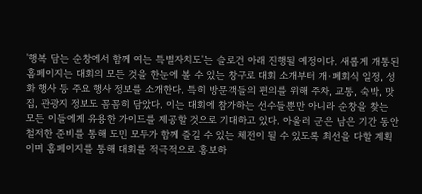'행복 담는 순창에서 함께 여는 특별자치도'는 슬로건 아래 진행될 예정이다. 새롭게 개통된 홈페이지는 대회의 모든 것을 한눈에 볼 수 있는 창구로 대회 소개부터 개·폐회식 일정, 성화 행사 등 주요 행사 정보를 소개한다. 특히 방문객들의 편의를 위해 주차, 교통, 숙박, 맛집, 관광지 정보도 꼼꼼히 담았다. 이는 대회에 참가하는 선수들뿐만 아니라 순창을 찾는 모든 이들에게 유용한 가이드를 제공할 것으로 기대하고 있다. 아울러 군은 남은 기간 동안 철저한 준비를 통해 도민 모두가 함께 즐길 수 있는 체전이 될 수 있도록 최선을 다할 계획이며 홈페이지를 통해 대회를 적극적으로 홍보하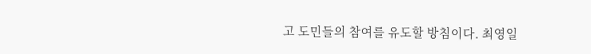고 도민들의 참여를 유도할 방침이다. 최영일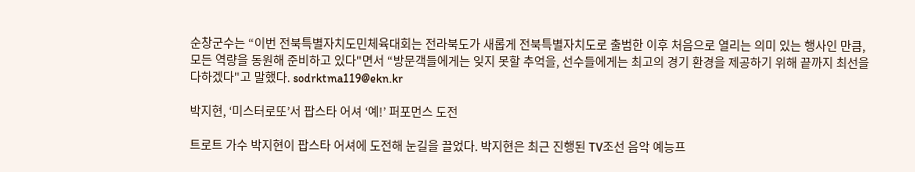순창군수는 “이번 전북특별자치도민체육대회는 전라북도가 새롭게 전북특별자치도로 출범한 이후 처음으로 열리는 의미 있는 행사인 만큼, 모든 역량을 동원해 준비하고 있다"면서 “방문객들에게는 잊지 못할 추억을, 선수들에게는 최고의 경기 환경을 제공하기 위해 끝까지 최선을 다하겠다"고 말했다. sodrktma119@ekn.kr

박지현, ‘미스터로또’서 팝스타 어셔 ‘예!’ 퍼포먼스 도전

트로트 가수 박지현이 팝스타 어셔에 도전해 눈길을 끌었다. 박지현은 최근 진행된 TV조선 음악 예능프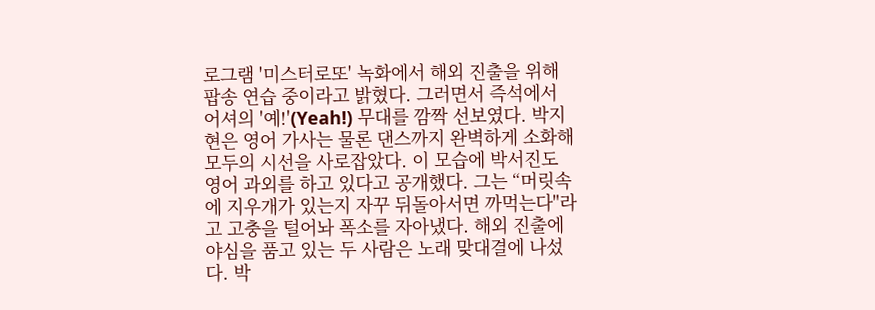로그램 '미스터로또' 녹화에서 해외 진출을 위해 팝송 연습 중이라고 밝혔다. 그러면서 즉석에서 어셔의 '예!'(Yeah!) 무대를 깜짝 선보였다. 박지현은 영어 가사는 물론 댄스까지 완벽하게 소화해 모두의 시선을 사로잡았다. 이 모습에 박서진도 영어 과외를 하고 있다고 공개했다. 그는 “머릿속에 지우개가 있는지 자꾸 뒤돌아서면 까먹는다"라고 고충을 털어놔 폭소를 자아냈다. 해외 진출에 야심을 품고 있는 두 사람은 노래 맞대결에 나섰다. 박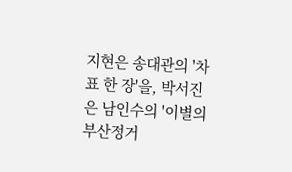지현은 송대관의 '차표 한 장'을, 박서진은 남인수의 '이별의 부산정거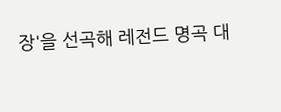장'을 선곡해 레전드 명곡 대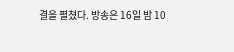결을 펼쳤다. 방송은 16일 밤 10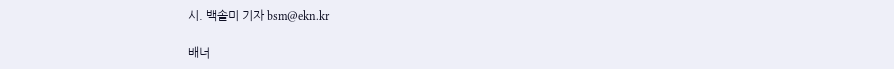시. 백솔미 기자 bsm@ekn.kr

배너